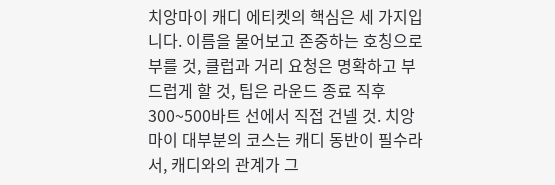치앙마이 캐디 에티켓의 핵심은 세 가지입니다. 이름을 물어보고 존중하는 호칭으로 부를 것, 클럽과 거리 요청은 명확하고 부드럽게 할 것, 팁은 라운드 종료 직후 300~500바트 선에서 직접 건넬 것. 치앙마이 대부분의 코스는 캐디 동반이 필수라서, 캐디와의 관계가 그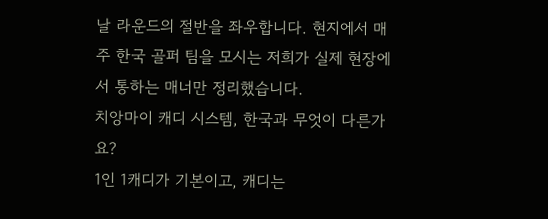날 라운드의 절반을 좌우합니다. 현지에서 매주 한국 골퍼 팀을 모시는 저희가 실제 현장에서 통하는 매너만 정리했습니다.
치앙마이 캐디 시스템, 한국과 무엇이 다른가요?
1인 1캐디가 기본이고, 캐디는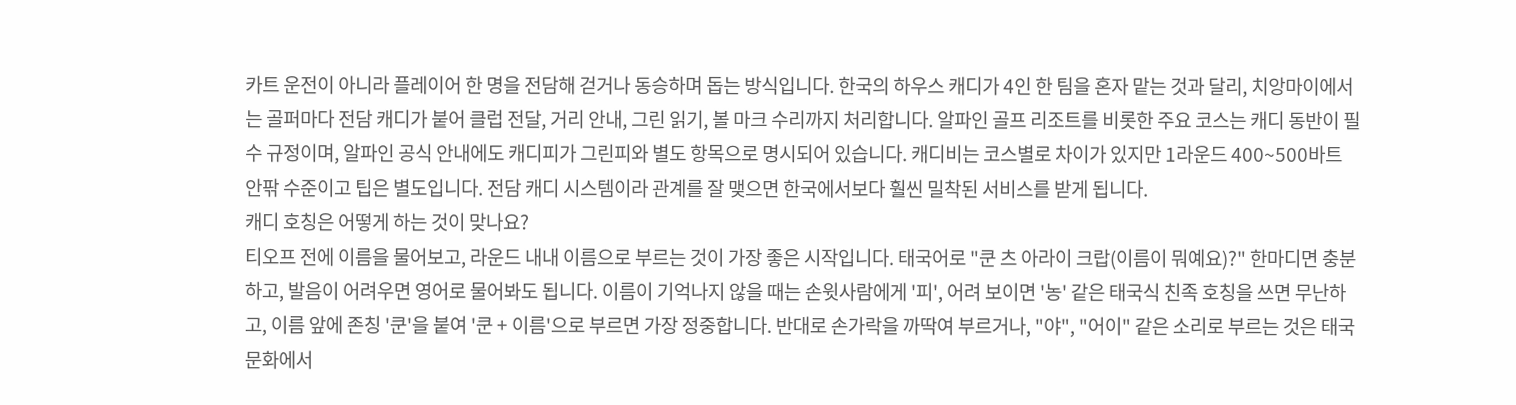카트 운전이 아니라 플레이어 한 명을 전담해 걷거나 동승하며 돕는 방식입니다. 한국의 하우스 캐디가 4인 한 팀을 혼자 맡는 것과 달리, 치앙마이에서는 골퍼마다 전담 캐디가 붙어 클럽 전달, 거리 안내, 그린 읽기, 볼 마크 수리까지 처리합니다. 알파인 골프 리조트를 비롯한 주요 코스는 캐디 동반이 필수 규정이며, 알파인 공식 안내에도 캐디피가 그린피와 별도 항목으로 명시되어 있습니다. 캐디비는 코스별로 차이가 있지만 1라운드 400~500바트 안팎 수준이고 팁은 별도입니다. 전담 캐디 시스템이라 관계를 잘 맺으면 한국에서보다 훨씬 밀착된 서비스를 받게 됩니다.
캐디 호칭은 어떻게 하는 것이 맞나요?
티오프 전에 이름을 물어보고, 라운드 내내 이름으로 부르는 것이 가장 좋은 시작입니다. 태국어로 "쿤 츠 아라이 크랍(이름이 뭐예요)?" 한마디면 충분하고, 발음이 어려우면 영어로 물어봐도 됩니다. 이름이 기억나지 않을 때는 손윗사람에게 '피', 어려 보이면 '농' 같은 태국식 친족 호칭을 쓰면 무난하고, 이름 앞에 존칭 '쿤'을 붙여 '쿤 + 이름'으로 부르면 가장 정중합니다. 반대로 손가락을 까딱여 부르거나, "야", "어이" 같은 소리로 부르는 것은 태국 문화에서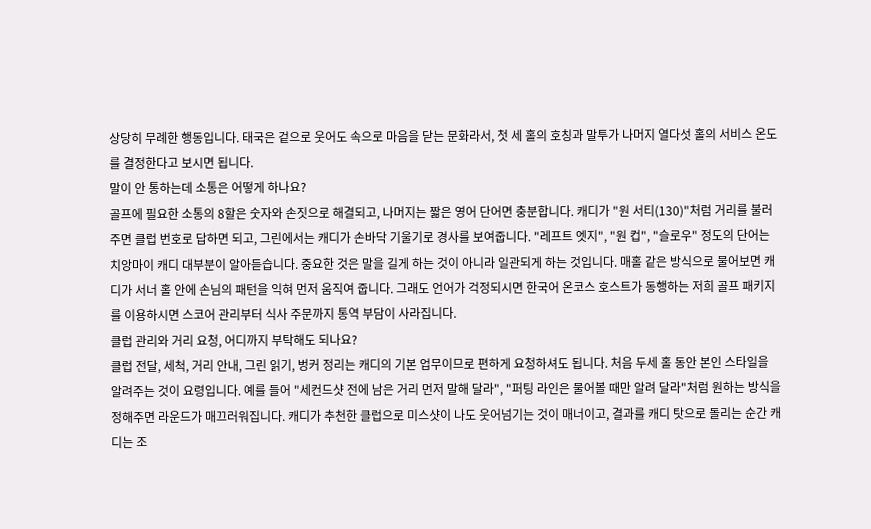상당히 무례한 행동입니다. 태국은 겉으로 웃어도 속으로 마음을 닫는 문화라서, 첫 세 홀의 호칭과 말투가 나머지 열다섯 홀의 서비스 온도를 결정한다고 보시면 됩니다.
말이 안 통하는데 소통은 어떻게 하나요?
골프에 필요한 소통의 8할은 숫자와 손짓으로 해결되고, 나머지는 짧은 영어 단어면 충분합니다. 캐디가 "원 서티(130)"처럼 거리를 불러주면 클럽 번호로 답하면 되고, 그린에서는 캐디가 손바닥 기울기로 경사를 보여줍니다. "레프트 엣지", "원 컵", "슬로우" 정도의 단어는 치앙마이 캐디 대부분이 알아듣습니다. 중요한 것은 말을 길게 하는 것이 아니라 일관되게 하는 것입니다. 매홀 같은 방식으로 물어보면 캐디가 서너 홀 안에 손님의 패턴을 익혀 먼저 움직여 줍니다. 그래도 언어가 걱정되시면 한국어 온코스 호스트가 동행하는 저희 골프 패키지를 이용하시면 스코어 관리부터 식사 주문까지 통역 부담이 사라집니다.
클럽 관리와 거리 요청, 어디까지 부탁해도 되나요?
클럽 전달, 세척, 거리 안내, 그린 읽기, 벙커 정리는 캐디의 기본 업무이므로 편하게 요청하셔도 됩니다. 처음 두세 홀 동안 본인 스타일을 알려주는 것이 요령입니다. 예를 들어 "세컨드샷 전에 남은 거리 먼저 말해 달라", "퍼팅 라인은 물어볼 때만 알려 달라"처럼 원하는 방식을 정해주면 라운드가 매끄러워집니다. 캐디가 추천한 클럽으로 미스샷이 나도 웃어넘기는 것이 매너이고, 결과를 캐디 탓으로 돌리는 순간 캐디는 조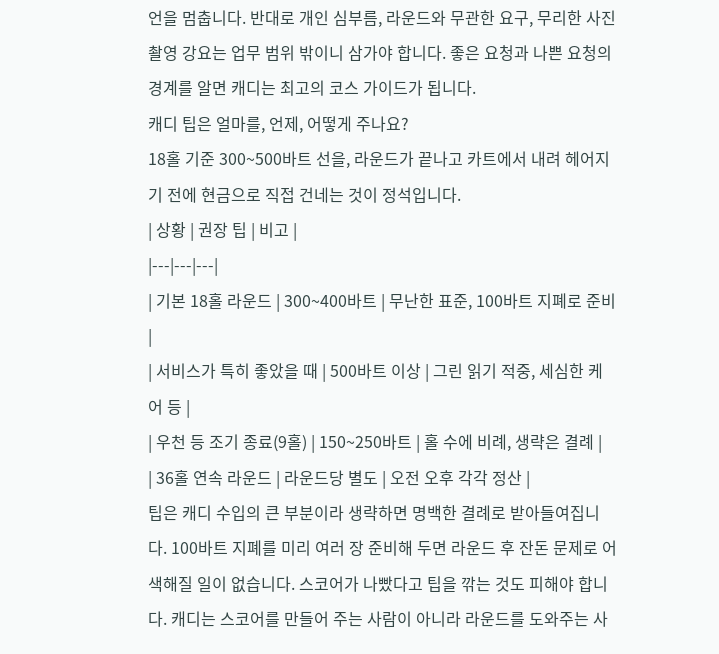언을 멈춥니다. 반대로 개인 심부름, 라운드와 무관한 요구, 무리한 사진 촬영 강요는 업무 범위 밖이니 삼가야 합니다. 좋은 요청과 나쁜 요청의 경계를 알면 캐디는 최고의 코스 가이드가 됩니다.
캐디 팁은 얼마를, 언제, 어떻게 주나요?
18홀 기준 300~500바트 선을, 라운드가 끝나고 카트에서 내려 헤어지기 전에 현금으로 직접 건네는 것이 정석입니다.
| 상황 | 권장 팁 | 비고 |
|---|---|---|
| 기본 18홀 라운드 | 300~400바트 | 무난한 표준, 100바트 지폐로 준비 |
| 서비스가 특히 좋았을 때 | 500바트 이상 | 그린 읽기 적중, 세심한 케어 등 |
| 우천 등 조기 종료(9홀) | 150~250바트 | 홀 수에 비례, 생략은 결례 |
| 36홀 연속 라운드 | 라운드당 별도 | 오전 오후 각각 정산 |
팁은 캐디 수입의 큰 부분이라 생략하면 명백한 결례로 받아들여집니다. 100바트 지폐를 미리 여러 장 준비해 두면 라운드 후 잔돈 문제로 어색해질 일이 없습니다. 스코어가 나빴다고 팁을 깎는 것도 피해야 합니다. 캐디는 스코어를 만들어 주는 사람이 아니라 라운드를 도와주는 사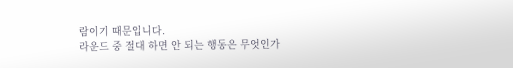람이기 때문입니다.
라운드 중 절대 하면 안 되는 행동은 무엇인가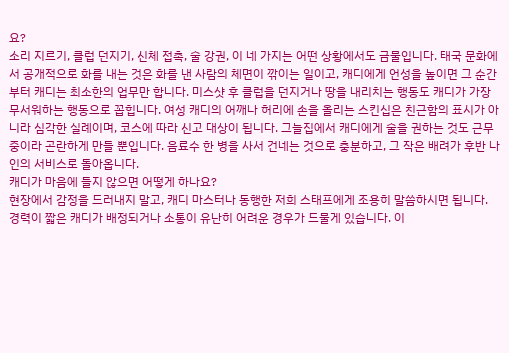요?
소리 지르기, 클럽 던지기, 신체 접촉, 술 강권, 이 네 가지는 어떤 상황에서도 금물입니다. 태국 문화에서 공개적으로 화를 내는 것은 화를 낸 사람의 체면이 깎이는 일이고, 캐디에게 언성을 높이면 그 순간부터 캐디는 최소한의 업무만 합니다. 미스샷 후 클럽을 던지거나 땅을 내리치는 행동도 캐디가 가장 무서워하는 행동으로 꼽힙니다. 여성 캐디의 어깨나 허리에 손을 올리는 스킨십은 친근함의 표시가 아니라 심각한 실례이며, 코스에 따라 신고 대상이 됩니다. 그늘집에서 캐디에게 술을 권하는 것도 근무 중이라 곤란하게 만들 뿐입니다. 음료수 한 병을 사서 건네는 것으로 충분하고, 그 작은 배려가 후반 나인의 서비스로 돌아옵니다.
캐디가 마음에 들지 않으면 어떻게 하나요?
현장에서 감정을 드러내지 말고, 캐디 마스터나 동행한 저희 스태프에게 조용히 말씀하시면 됩니다. 경력이 짧은 캐디가 배정되거나 소통이 유난히 어려운 경우가 드물게 있습니다. 이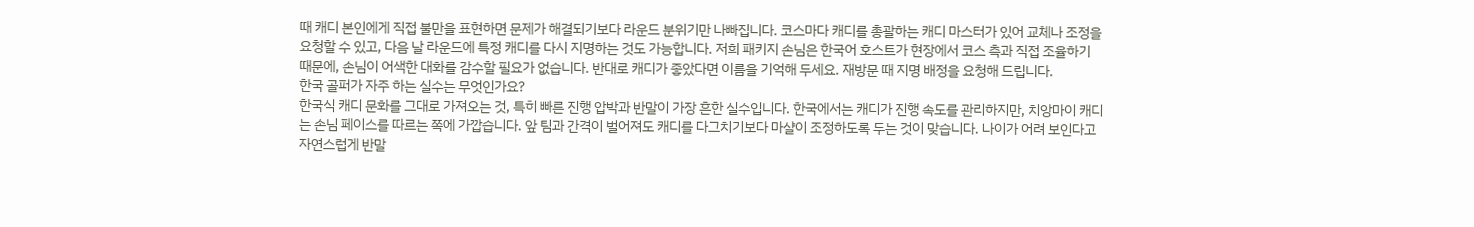때 캐디 본인에게 직접 불만을 표현하면 문제가 해결되기보다 라운드 분위기만 나빠집니다. 코스마다 캐디를 총괄하는 캐디 마스터가 있어 교체나 조정을 요청할 수 있고, 다음 날 라운드에 특정 캐디를 다시 지명하는 것도 가능합니다. 저희 패키지 손님은 한국어 호스트가 현장에서 코스 측과 직접 조율하기 때문에, 손님이 어색한 대화를 감수할 필요가 없습니다. 반대로 캐디가 좋았다면 이름을 기억해 두세요. 재방문 때 지명 배정을 요청해 드립니다.
한국 골퍼가 자주 하는 실수는 무엇인가요?
한국식 캐디 문화를 그대로 가져오는 것, 특히 빠른 진행 압박과 반말이 가장 흔한 실수입니다. 한국에서는 캐디가 진행 속도를 관리하지만, 치앙마이 캐디는 손님 페이스를 따르는 쪽에 가깝습니다. 앞 팀과 간격이 벌어져도 캐디를 다그치기보다 마샬이 조정하도록 두는 것이 맞습니다. 나이가 어려 보인다고 자연스럽게 반말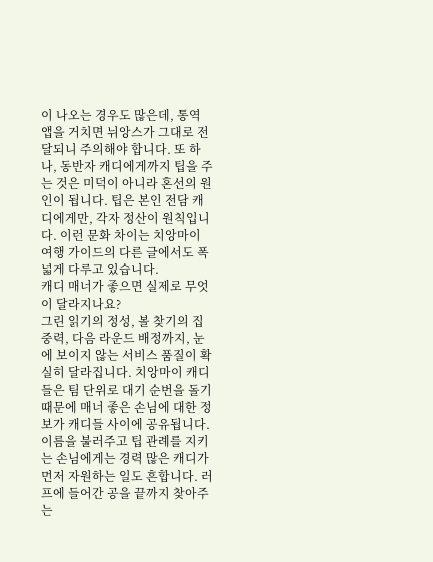이 나오는 경우도 많은데, 통역 앱을 거치면 뉘앙스가 그대로 전달되니 주의해야 합니다. 또 하나, 동반자 캐디에게까지 팁을 주는 것은 미덕이 아니라 혼선의 원인이 됩니다. 팁은 본인 전담 캐디에게만, 각자 정산이 원칙입니다. 이런 문화 차이는 치앙마이 여행 가이드의 다른 글에서도 폭넓게 다루고 있습니다.
캐디 매너가 좋으면 실제로 무엇이 달라지나요?
그린 읽기의 정성, 볼 찾기의 집중력, 다음 라운드 배정까지, 눈에 보이지 않는 서비스 품질이 확실히 달라집니다. 치앙마이 캐디들은 팀 단위로 대기 순번을 돌기 때문에 매너 좋은 손님에 대한 정보가 캐디들 사이에 공유됩니다. 이름을 불러주고 팁 관례를 지키는 손님에게는 경력 많은 캐디가 먼저 자원하는 일도 흔합니다. 러프에 들어간 공을 끝까지 찾아주는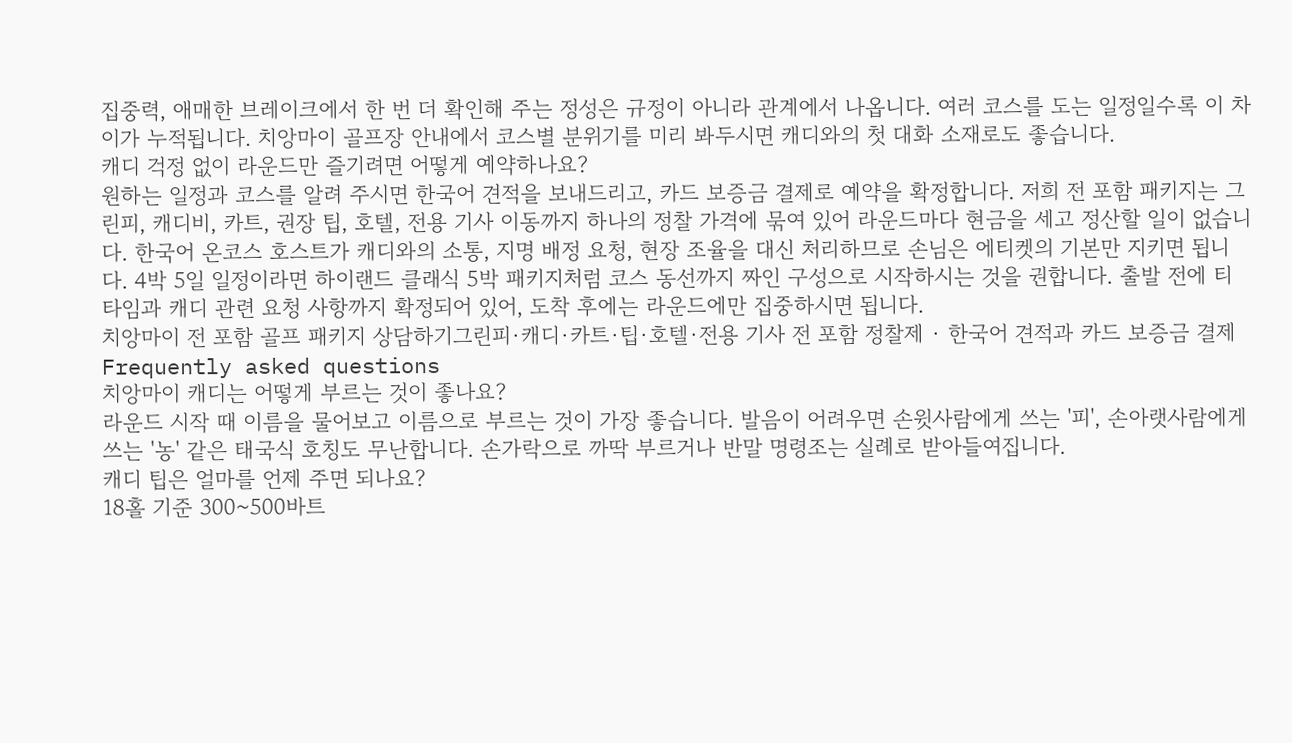집중력, 애매한 브레이크에서 한 번 더 확인해 주는 정성은 규정이 아니라 관계에서 나옵니다. 여러 코스를 도는 일정일수록 이 차이가 누적됩니다. 치앙마이 골프장 안내에서 코스별 분위기를 미리 봐두시면 캐디와의 첫 대화 소재로도 좋습니다.
캐디 걱정 없이 라운드만 즐기려면 어떻게 예약하나요?
원하는 일정과 코스를 알려 주시면 한국어 견적을 보내드리고, 카드 보증금 결제로 예약을 확정합니다. 저희 전 포함 패키지는 그린피, 캐디비, 카트, 권장 팁, 호텔, 전용 기사 이동까지 하나의 정찰 가격에 묶여 있어 라운드마다 현금을 세고 정산할 일이 없습니다. 한국어 온코스 호스트가 캐디와의 소통, 지명 배정 요청, 현장 조율을 대신 처리하므로 손님은 에티켓의 기본만 지키면 됩니다. 4박 5일 일정이라면 하이랜드 클래식 5박 패키지처럼 코스 동선까지 짜인 구성으로 시작하시는 것을 권합니다. 출발 전에 티타임과 캐디 관련 요청 사항까지 확정되어 있어, 도착 후에는 라운드에만 집중하시면 됩니다.
치앙마이 전 포함 골프 패키지 상담하기그린피·캐디·카트·팁·호텔·전용 기사 전 포함 정찰제 · 한국어 견적과 카드 보증금 결제Frequently asked questions
치앙마이 캐디는 어떻게 부르는 것이 좋나요?
라운드 시작 때 이름을 물어보고 이름으로 부르는 것이 가장 좋습니다. 발음이 어려우면 손윗사람에게 쓰는 '피', 손아랫사람에게 쓰는 '농' 같은 태국식 호칭도 무난합니다. 손가락으로 까딱 부르거나 반말 명령조는 실례로 받아들여집니다.
캐디 팁은 얼마를 언제 주면 되나요?
18홀 기준 300~500바트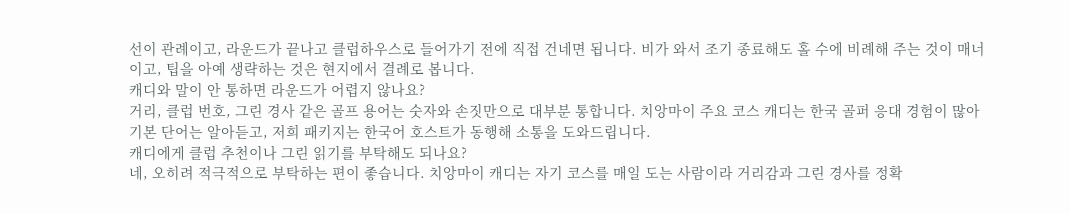선이 관례이고, 라운드가 끝나고 클럽하우스로 들어가기 전에 직접 건네면 됩니다. 비가 와서 조기 종료해도 홀 수에 비례해 주는 것이 매너이고, 팁을 아예 생략하는 것은 현지에서 결례로 봅니다.
캐디와 말이 안 통하면 라운드가 어렵지 않나요?
거리, 클럽 번호, 그린 경사 같은 골프 용어는 숫자와 손짓만으로 대부분 통합니다. 치앙마이 주요 코스 캐디는 한국 골퍼 응대 경험이 많아 기본 단어는 알아듣고, 저희 패키지는 한국어 호스트가 동행해 소통을 도와드립니다.
캐디에게 클럽 추천이나 그린 읽기를 부탁해도 되나요?
네, 오히려 적극적으로 부탁하는 편이 좋습니다. 치앙마이 캐디는 자기 코스를 매일 도는 사람이라 거리감과 그린 경사를 정확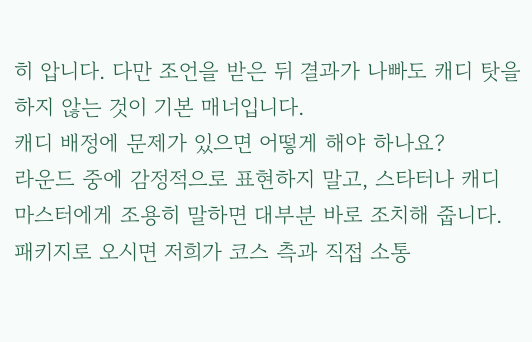히 압니다. 다만 조언을 받은 뒤 결과가 나빠도 캐디 탓을 하지 않는 것이 기본 매너입니다.
캐디 배정에 문제가 있으면 어떻게 해야 하나요?
라운드 중에 감정적으로 표현하지 말고, 스타터나 캐디 마스터에게 조용히 말하면 대부분 바로 조치해 줍니다. 패키지로 오시면 저희가 코스 측과 직접 소통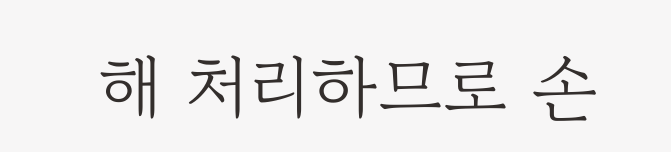해 처리하므로 손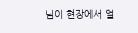님이 현장에서 얼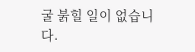굴 붉힐 일이 없습니다.